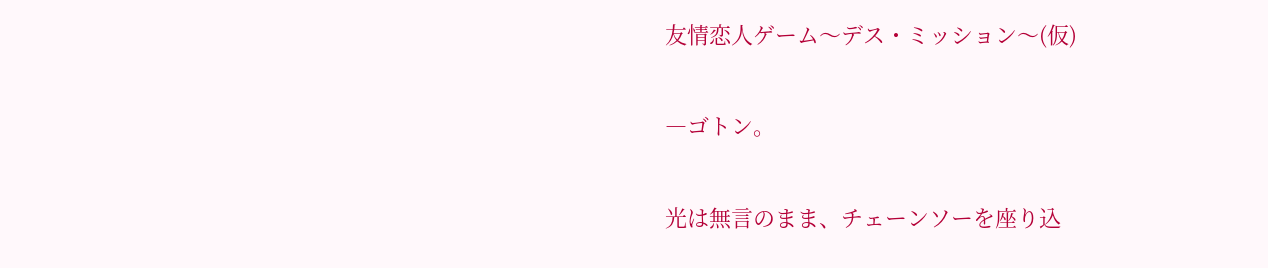友情恋人ゲーム〜デス・ミッション〜(仮)


―ゴトン。


光は無言のまま、チェーンソーを座り込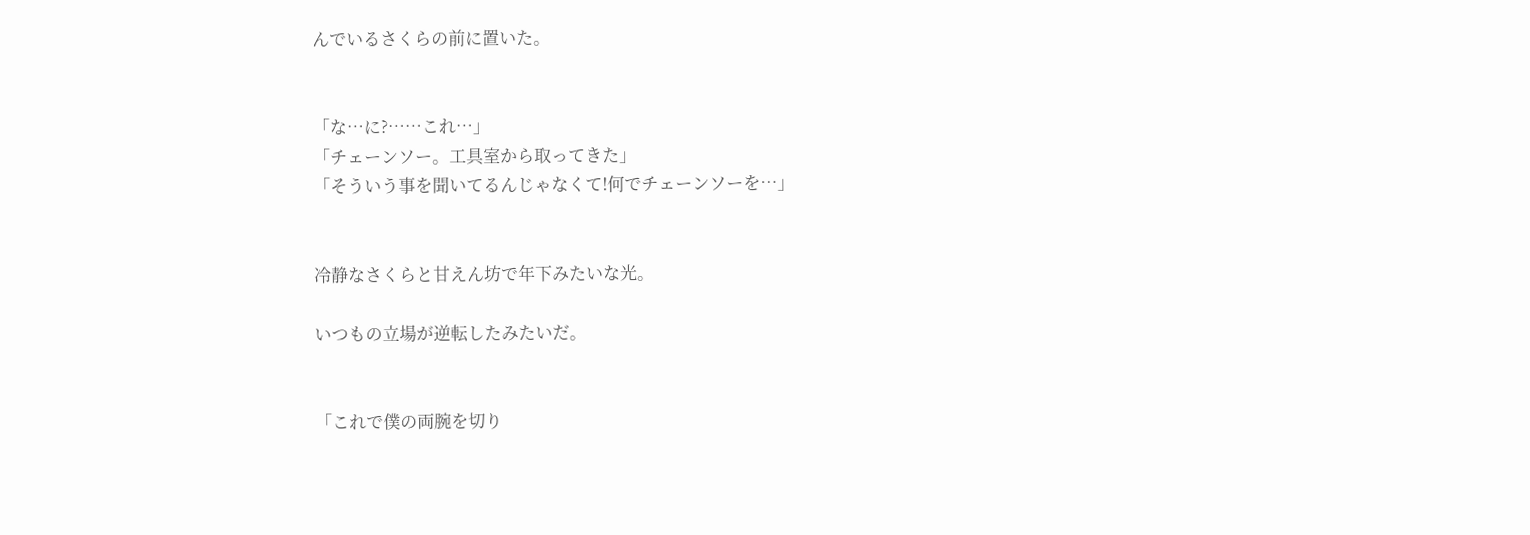んでいるさくらの前に置いた。


「な…に?……これ…」
「チェーンソー。工具室から取ってきた」
「そういう事を聞いてるんじゃなくて!何でチェーンソーを…」


冷静なさくらと甘えん坊で年下みたいな光。

いつもの立場が逆転したみたいだ。


「これで僕の両腕を切り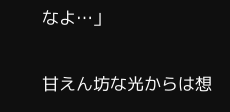なよ…」


甘えん坊な光からは想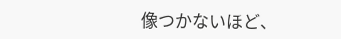像つかないほど、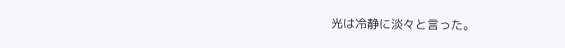光は冷静に淡々と言った。